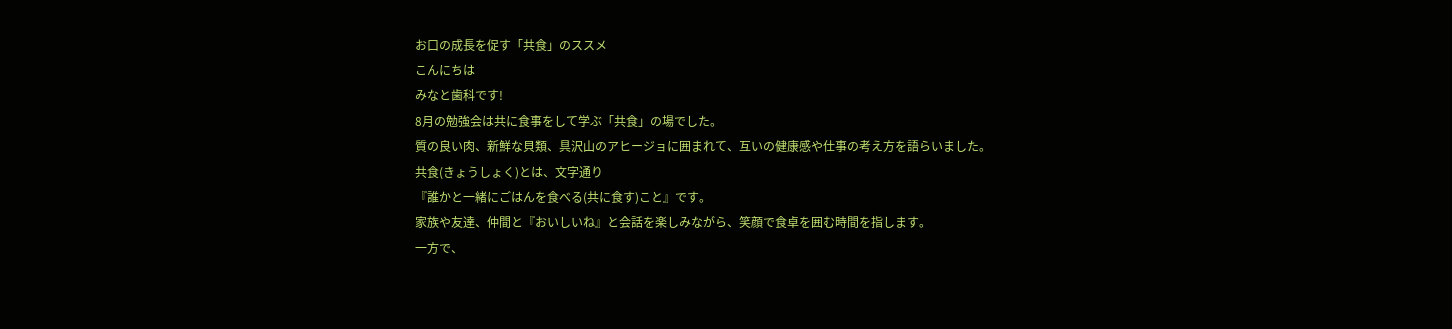お口の成長を促す「共食」のススメ
こんにちは
みなと歯科です!
8月の勉強会は共に食事をして学ぶ「共食」の場でした。
質の良い肉、新鮮な貝類、具沢山のアヒージョに囲まれて、互いの健康感や仕事の考え方を語らいました。
共食(きょうしょく)とは、文字通り
『誰かと一緒にごはんを食べる(共に食す)こと』です。
家族や友達、仲間と『おいしいね』と会話を楽しみながら、笑顔で食卓を囲む時間を指します。
一方で、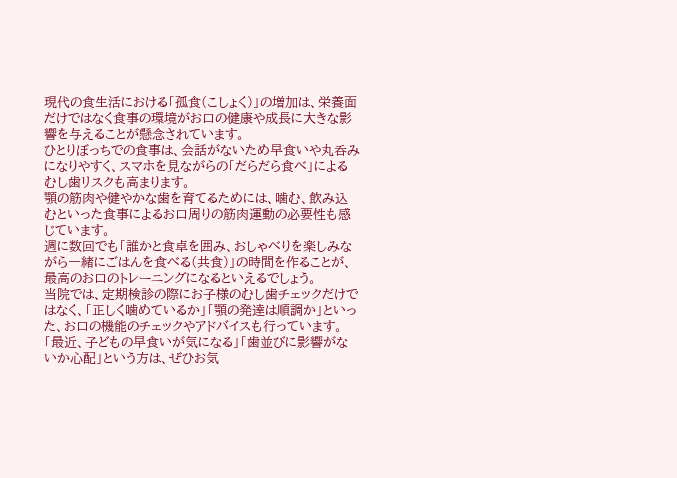現代の食生活における「孤食(こしょく)」の増加は、栄養面だけではなく食事の環境がお口の健康や成長に大きな影響を与えることが懸念されています。
ひとりぼっちでの食事は、会話がないため早食いや丸呑みになりやすく、スマホを見ながらの「だらだら食べ」によるむし歯リスクも高まります。
顎の筋肉や健やかな歯を育てるためには、噛む、飲み込むといった食事によるお口周りの筋肉運動の必要性も感じています。
週に数回でも「誰かと食卓を囲み、おしゃべりを楽しみながら一緒にごはんを食べる(共食)」の時間を作ることが、最高のお口のトレーニングになるといえるでしょう。
当院では、定期検診の際にお子様のむし歯チェックだけではなく、「正しく噛めているか」「顎の発達は順調か」といった、お口の機能のチェックやアドバイスも行っています。
「最近、子どもの早食いが気になる」「歯並びに影響がないか心配」という方は、ぜひお気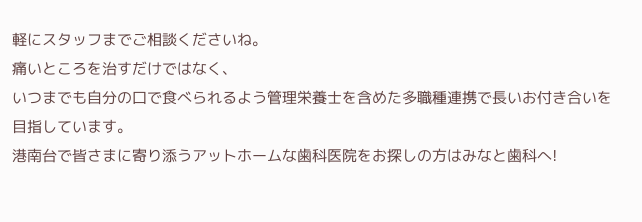軽にスタッフまでご相談くださいね。
痛いところを治すだけではなく、
いつまでも自分の口で食べられるよう管理栄養士を含めた多職種連携で長いお付き合いを目指しています。
港南台で皆さまに寄り添うアットホームな歯科医院をお探しの方はみなと歯科へ!